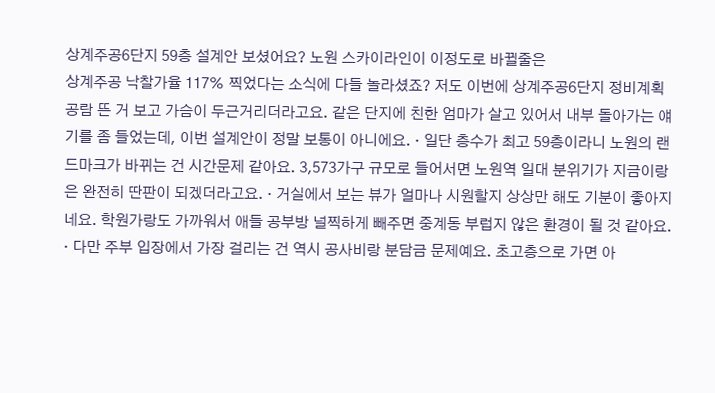상계주공6단지 59층 설계안 보셨어요? 노원 스카이라인이 이정도로 바뀔줄은
상계주공 낙찰가율 117% 찍었다는 소식에 다들 놀라셨죠? 저도 이번에 상계주공6단지 정비계획 공람 뜬 거 보고 가슴이 두근거리더라고요. 같은 단지에 친한 엄마가 살고 있어서 내부 돌아가는 얘기를 좀 들었는데, 이번 설계안이 정말 보통이 아니에요. · 일단 층수가 최고 59층이라니 노원의 랜드마크가 바뀌는 건 시간문제 같아요. 3,573가구 규모로 들어서면 노원역 일대 분위기가 지금이랑은 완전히 딴판이 되겠더라고요. · 거실에서 보는 뷰가 얼마나 시원할지 상상만 해도 기분이 좋아지네요. 학원가랑도 가까워서 애들 공부방 널찍하게 빼주면 중계동 부럽지 않은 환경이 될 것 같아요. · 다만 주부 입장에서 가장 걸리는 건 역시 공사비랑 분담금 문제예요. 초고층으로 가면 아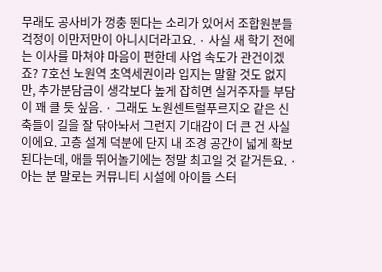무래도 공사비가 껑충 뛴다는 소리가 있어서 조합원분들 걱정이 이만저만이 아니시더라고요. · 사실 새 학기 전에는 이사를 마쳐야 마음이 편한데 사업 속도가 관건이겠죠? 7호선 노원역 초역세권이라 입지는 말할 것도 없지만, 추가분담금이 생각보다 높게 잡히면 실거주자들 부담이 꽤 클 듯 싶음. · 그래도 노원센트럴푸르지오 같은 신축들이 길을 잘 닦아놔서 그런지 기대감이 더 큰 건 사실이에요. 고층 설계 덕분에 단지 내 조경 공간이 넓게 확보된다는데, 애들 뛰어놀기에는 정말 최고일 것 같거든요. · 아는 분 말로는 커뮤니티 시설에 아이들 스터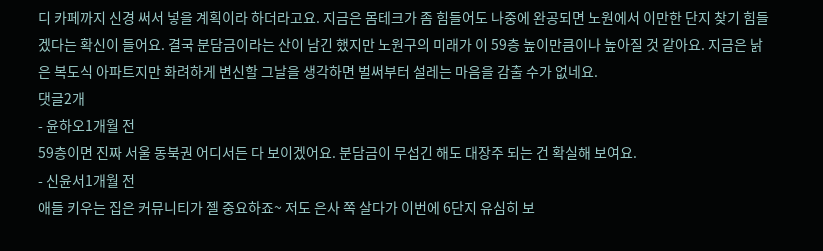디 카페까지 신경 써서 넣을 계획이라 하더라고요. 지금은 몸테크가 좀 힘들어도 나중에 완공되면 노원에서 이만한 단지 찾기 힘들겠다는 확신이 들어요. 결국 분담금이라는 산이 남긴 했지만 노원구의 미래가 이 59층 높이만큼이나 높아질 것 같아요. 지금은 낡은 복도식 아파트지만 화려하게 변신할 그날을 생각하면 벌써부터 설레는 마음을 감출 수가 없네요.
댓글2개
- 윤하오1개월 전
59층이면 진짜 서울 동북권 어디서든 다 보이겠어요. 분담금이 무섭긴 해도 대장주 되는 건 확실해 보여요.
- 신윤서1개월 전
애들 키우는 집은 커뮤니티가 젤 중요하죠~ 저도 은사 쪽 살다가 이번에 6단지 유심히 보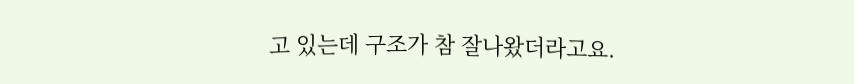고 있는데 구조가 참 잘나왔더라고요.